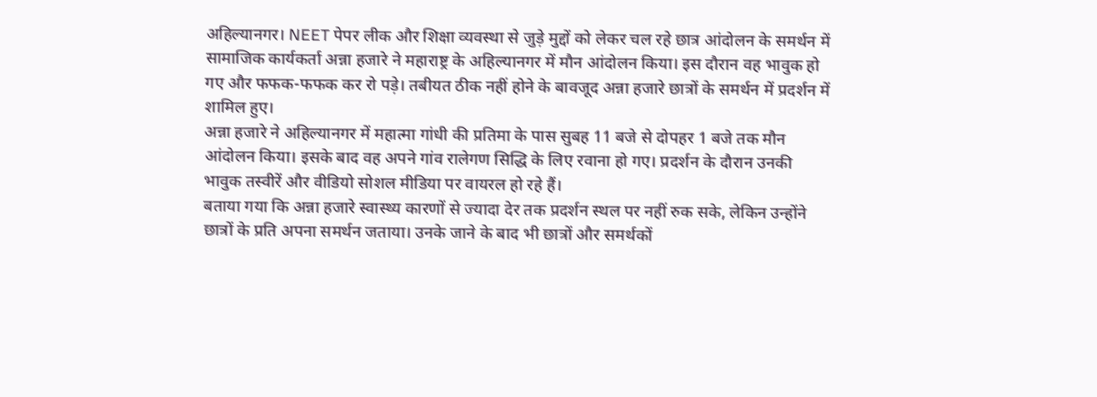अहिल्यानगर। NEET पेपर लीक और शिक्षा व्यवस्था से जुड़े मुद्दों को लेकर चल रहे छात्र आंदोलन के समर्थन में सामाजिक कार्यकर्ता अन्ना हजारे ने महाराष्ट्र के अहिल्यानगर में मौन आंदोलन किया। इस दौरान वह भावुक हो गए और फफक-फफक कर रो पड़े। तबीयत ठीक नहीं होने के बावजूद अन्ना हजारे छात्रों के समर्थन में प्रदर्शन में शामिल हुए।
अन्ना हजारे ने अहिल्यानगर में महात्मा गांधी की प्रतिमा के पास सुबह 11 बजे से दोपहर 1 बजे तक मौन आंदोलन किया। इसके बाद वह अपने गांव रालेगण सिद्धि के लिए रवाना हो गए। प्रदर्शन के दौरान उनकी भावुक तस्वीरें और वीडियो सोशल मीडिया पर वायरल हो रहे हैं।
बताया गया कि अन्ना हजारे स्वास्थ्य कारणों से ज्यादा देर तक प्रदर्शन स्थल पर नहीं रुक सके, लेकिन उन्होंने छात्रों के प्रति अपना समर्थन जताया। उनके जाने के बाद भी छात्रों और समर्थकों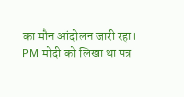का मौन आंदोलन जारी रहा।
PM मोदी को लिखा था पत्र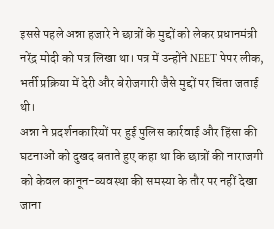इससे पहले अन्ना हजारे ने छात्रों के मुद्दों को लेकर प्रधानमंत्री नरेंद्र मोदी को पत्र लिखा था। पत्र में उन्होंने NEET पेपर लीक, भर्ती प्रक्रिया में देरी और बेरोजगारी जैसे मुद्दों पर चिंता जताई थी।
अन्ना ने प्रदर्शनकारियों पर हुई पुलिस कार्रवाई और हिंसा की घटनाओं को दुखद बताते हुए कहा था कि छात्रों की नाराजगी को केवल कानून-व्यवस्था की समस्या के तौर पर नहीं देखा जाना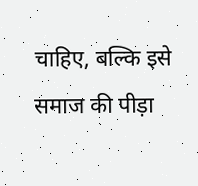चाहिए, बल्कि इसे समाज की पीड़ा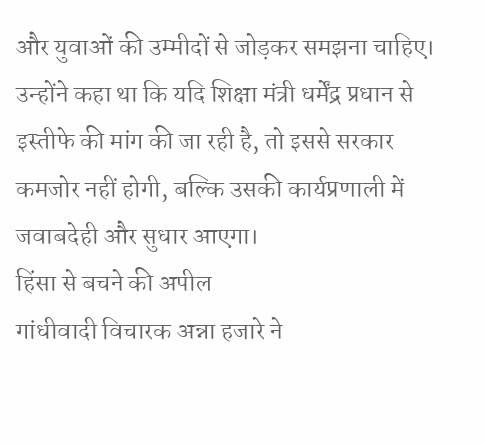और युवाओं की उम्मीदों से जोड़कर समझना चाहिए।
उन्होंने कहा था कि यदि शिक्षा मंत्री धर्मेंद्र प्रधान से इस्तीफे की मांग की जा रही है, तो इससे सरकार कमजोर नहीं होगी, बल्कि उसकी कार्यप्रणाली में जवाबदेही और सुधार आएगा।
हिंसा से बचने की अपील
गांधीवादी विचारक अन्ना हजारे ने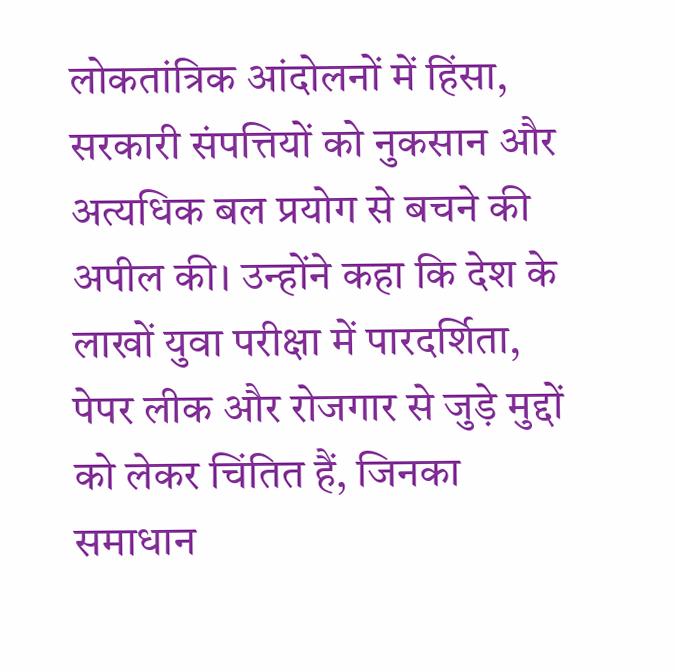लोकतांत्रिक आंदोलनों में हिंसा, सरकारी संपत्तियों को नुकसान और अत्यधिक बल प्रयोग से बचने की अपील की। उन्होंने कहा कि देश के लाखों युवा परीक्षा में पारदर्शिता, पेपर लीक और रोजगार से जुड़े मुद्दों को लेकर चिंतित हैं, जिनका समाधान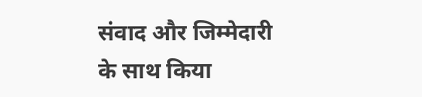संवाद और जिम्मेदारी के साथ किया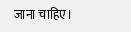जाना चाहिए।